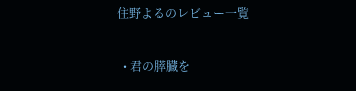住野よるのレビュー一覧

  • 君の膵臓を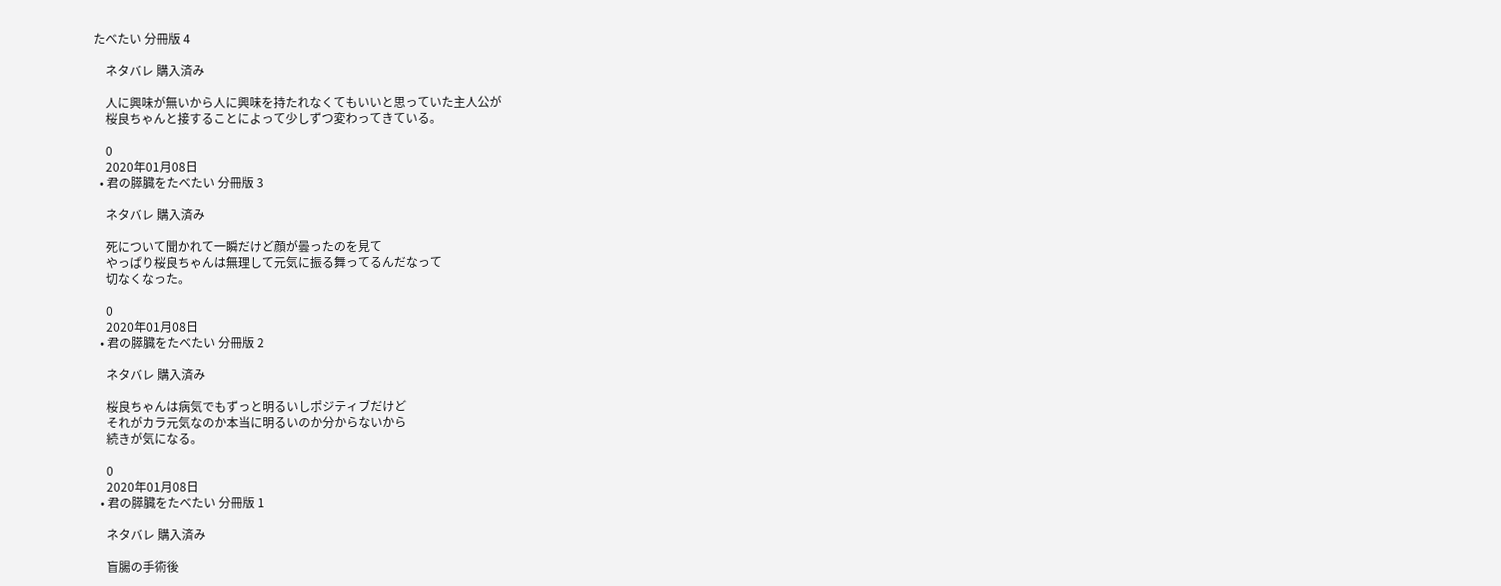たべたい 分冊版 4

    ネタバレ 購入済み

    人に興味が無いから人に興味を持たれなくてもいいと思っていた主人公が
    桜良ちゃんと接することによって少しずつ変わってきている。

    0
    2020年01月08日
  • 君の膵臓をたべたい 分冊版 3

    ネタバレ 購入済み

    死について聞かれて一瞬だけど顔が曇ったのを見て
    やっぱり桜良ちゃんは無理して元気に振る舞ってるんだなって
    切なくなった。

    0
    2020年01月08日
  • 君の膵臓をたべたい 分冊版 2

    ネタバレ 購入済み

    桜良ちゃんは病気でもずっと明るいしポジティブだけど
    それがカラ元気なのか本当に明るいのか分からないから
    続きが気になる。

    0
    2020年01月08日
  • 君の膵臓をたべたい 分冊版 1

    ネタバレ 購入済み

    盲腸の手術後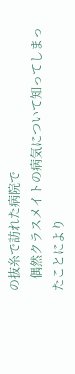の抜糸で訪れた病院で
    偶然クラスメイトの病気について知ってしまったことにより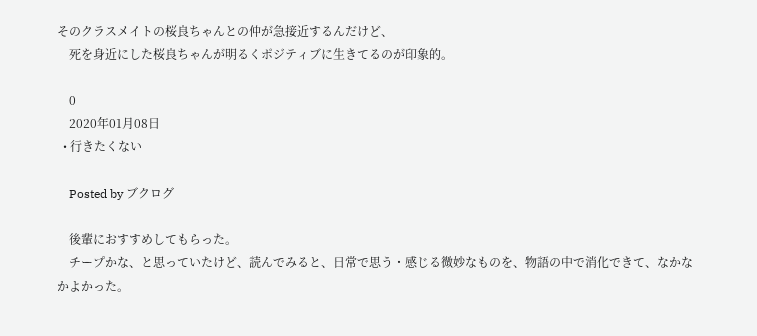そのクラスメイトの桜良ちゃんとの仲が急接近するんだけど、
    死を身近にした桜良ちゃんが明るくポジティブに生きてるのが印象的。

    0
    2020年01月08日
  • 行きたくない

    Posted by ブクログ

    後輩におすすめしてもらった。
    チープかな、と思っていたけど、読んでみると、日常で思う・感じる微妙なものを、物語の中で消化できて、なかなかよかった。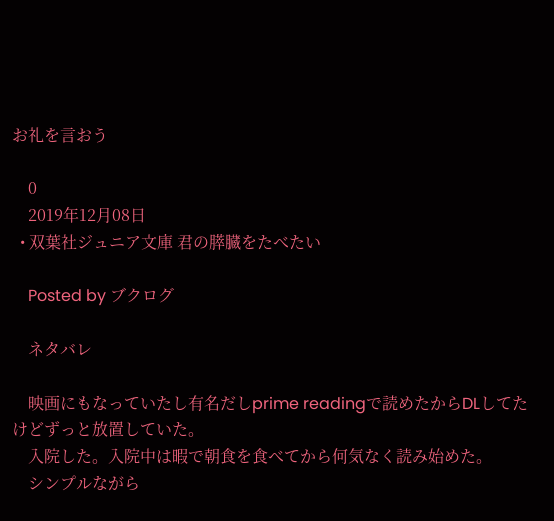お礼を言おう

    0
    2019年12月08日
  • 双葉社ジュニア文庫 君の膵臓をたべたい

    Posted by ブクログ

    ネタバレ

    映画にもなっていたし有名だしprime readingで読めたからDLしてたけどずっと放置していた。
    入院した。入院中は暇で朝食を食べてから何気なく読み始めた。
    シンプルながら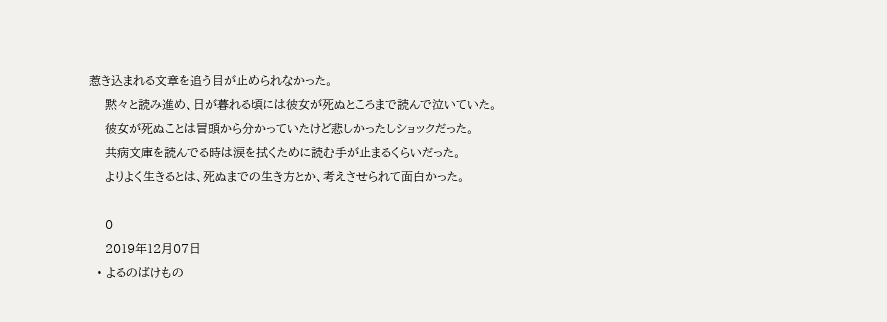惹き込まれる文章を追う目が止められなかった。
    黙々と読み進め、日が暮れる頃には彼女が死ぬところまで読んで泣いていた。
    彼女が死ぬことは冒頭から分かっていたけど悲しかったしショックだった。
    共病文庫を読んでる時は涙を拭くために読む手が止まるくらいだった。
    よりよく生きるとは、死ぬまでの生き方とか、考えさせられて面白かった。

    0
    2019年12月07日
  • よるのばけもの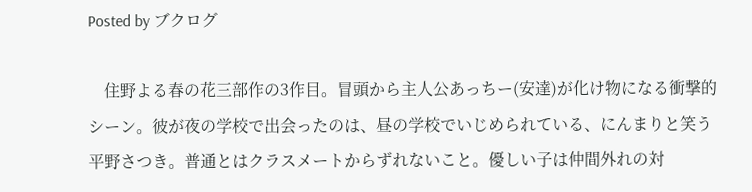Posted by ブクログ

    住野よる春の花三部作の3作目。冒頭から主人公あっちー(安達)が化け物になる衝撃的シーン。彼が夜の学校で出会ったのは、昼の学校でいじめられている、にんまりと笑う平野さつき。普通とはクラスメートからずれないこと。優しい子は仲間外れの対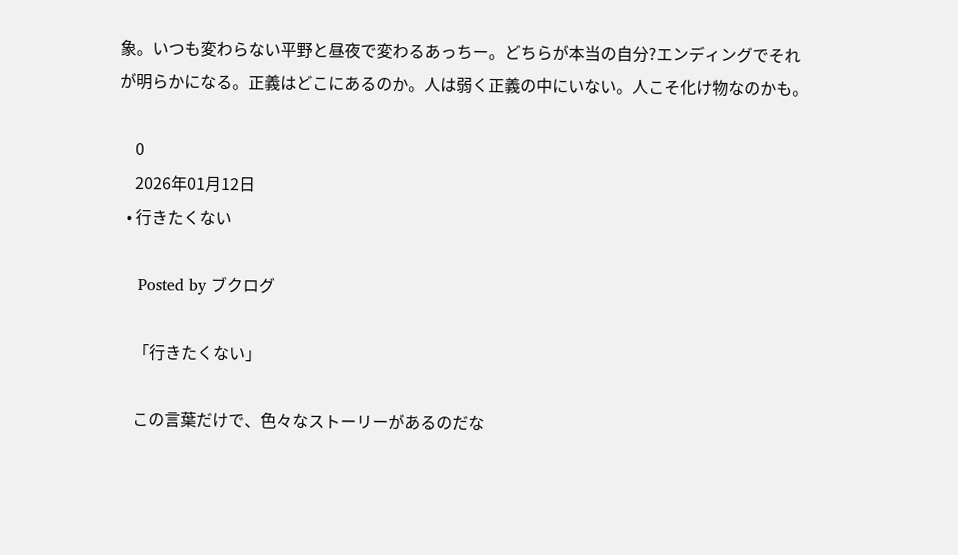象。いつも変わらない平野と昼夜で変わるあっちー。どちらが本当の自分?エンディングでそれが明らかになる。正義はどこにあるのか。人は弱く正義の中にいない。人こそ化け物なのかも。

    0
    2026年01月12日
  • 行きたくない

    Posted by ブクログ

    「行きたくない」

    この言葉だけで、色々なストーリーがあるのだな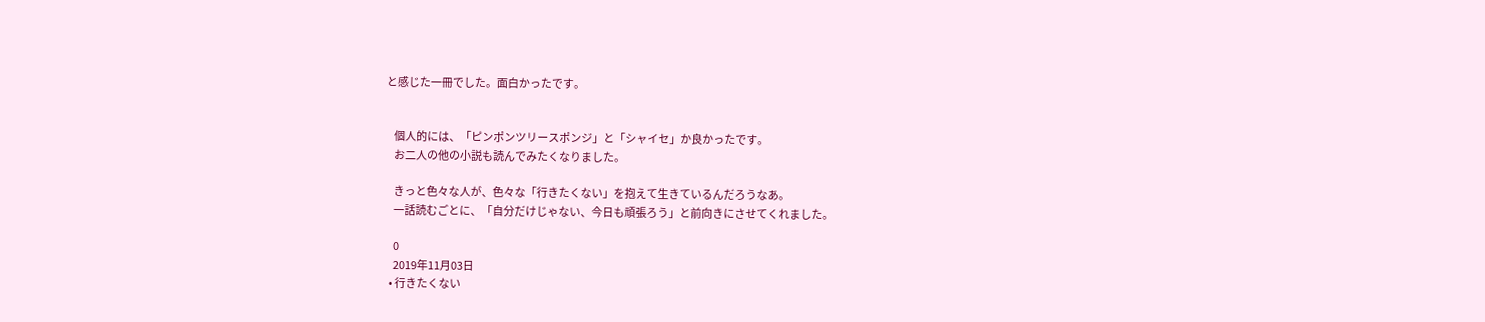と感じた一冊でした。面白かったです。


    個人的には、「ピンポンツリースポンジ」と「シャイセ」か良かったです。
    お二人の他の小説も読んでみたくなりました。

    きっと色々な人が、色々な「行きたくない」を抱えて生きているんだろうなあ。
    一話読むごとに、「自分だけじゃない、今日も頑張ろう」と前向きにさせてくれました。

    0
    2019年11月03日
  • 行きたくない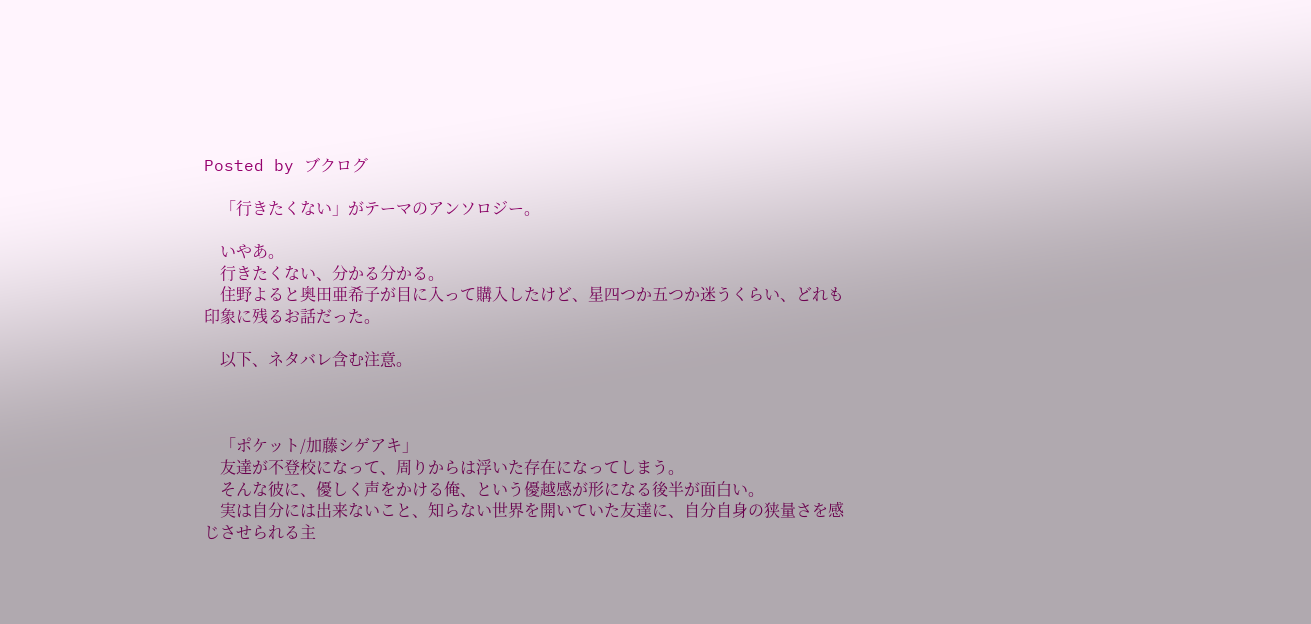Posted by ブクログ

    「行きたくない」がテーマのアンソロジー。

    いやあ。
    行きたくない、分かる分かる。
    住野よると奥田亜希子が目に入って購入したけど、星四つか五つか迷うくらい、どれも印象に残るお話だった。

    以下、ネタバレ含む注意。



    「ポケット/加藤シゲアキ」
    友達が不登校になって、周りからは浮いた存在になってしまう。
    そんな彼に、優しく声をかける俺、という優越感が形になる後半が面白い。
    実は自分には出来ないこと、知らない世界を開いていた友達に、自分自身の狭量さを感じさせられる主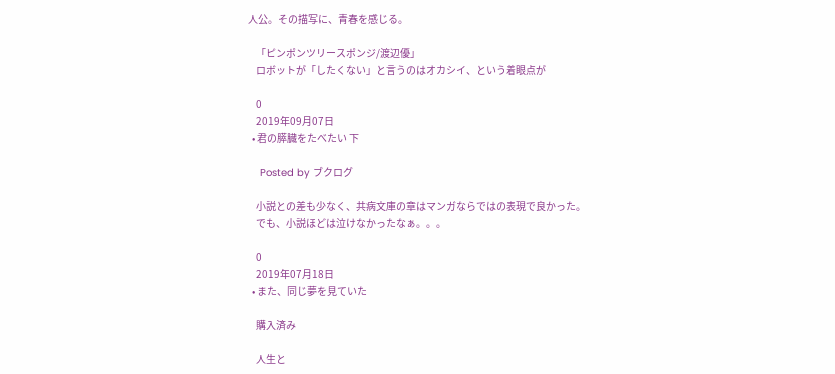人公。その描写に、青春を感じる。

    「ピンポンツリースポンジ/渡辺優」
    ロボットが「したくない」と言うのはオカシイ、という着眼点が

    0
    2019年09月07日
  • 君の膵臓をたべたい 下

    Posted by ブクログ

    小説との差も少なく、共病文庫の章はマンガならではの表現で良かった。
    でも、小説ほどは泣けなかったなぁ。。。

    0
    2019年07月18日
  • また、同じ夢を見ていた

    購入済み

    人生と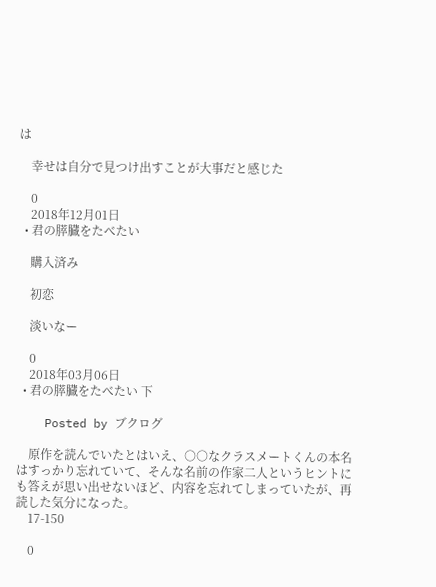は

    幸せは自分で見つけ出すことが大事だと感じた

    0
    2018年12月01日
  • 君の膵臓をたべたい

    購入済み

    初恋

    淡いなー

    0
    2018年03月06日
  • 君の膵臓をたべたい 下

    Posted by ブクログ

    原作を読んでいたとはいえ、○○なクラスメートくんの本名はすっかり忘れていて、そんな名前の作家二人というヒントにも答えが思い出せないほど、内容を忘れてしまっていたが、再読した気分になった。
    17-150

    0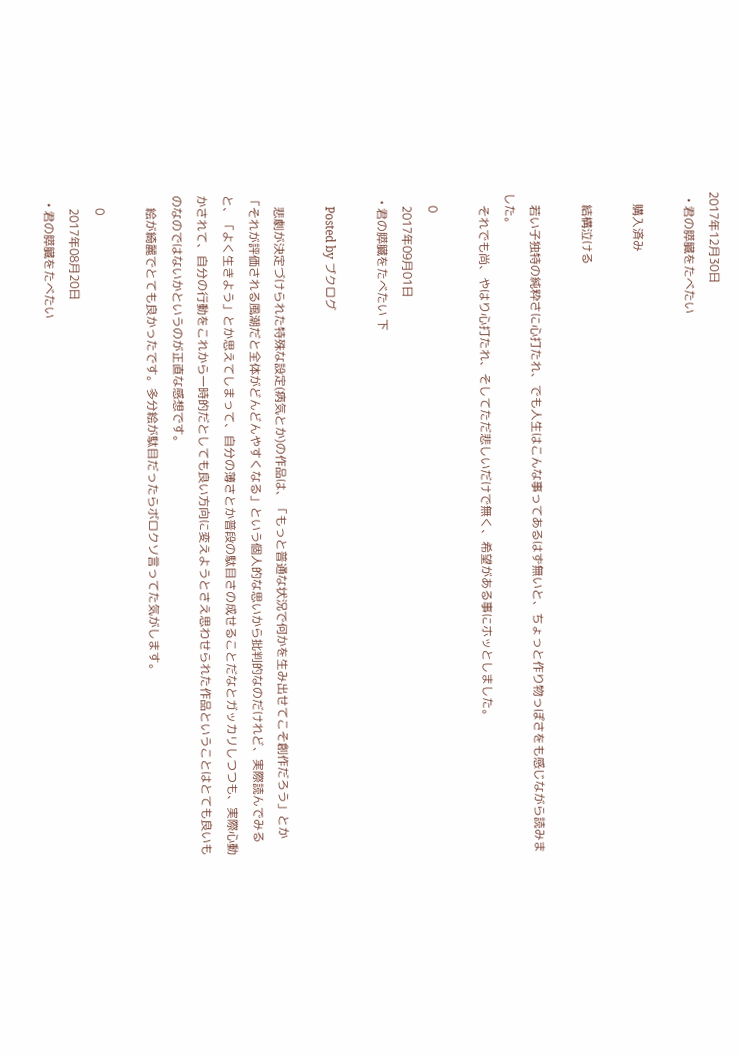2017年12月30日
  • 君の膵臓をたべたい

    購入済み

    結構泣ける

    若い子独特の純粋さに心打たれ、でも人生はこんな事ってあるはず無いと、ちょっと作り物っぽさをも感じながら読みました。
    それでも尚、やはり心打たれ、そしてただ悲しいだけで無く、希望がある事にホッとしました。

    0
    2017年09月01日
  • 君の膵臓をたべたい 下

    Posted by ブクログ

    悲劇が決定づけられた特殊な設定(病気とか)の作品は、「もっと普通な状況で何かを生み出せてこそ創作だろう」とか「それが評価される風潮だと全体がどんどんやすくなる」という個人的な思いから批判的なのだけれど、実際読んでみると、「よく生きよう」とか思えてしまって、自分の薄さとか普段の駄目さの成せることだなとガッカリしつつも、実際心動かされて、自分の行動をこれから一時的だとしても良い方向に変えようとさえ思わせられた作品ということはとても良いものなのではないかというのが正直な感想です。
    絵が綺麗でとても良かったです。多分絵が駄目だったらボロクソ言ってた気がします。

    0
    2017年08月20日
  • 君の膵臓をたべたい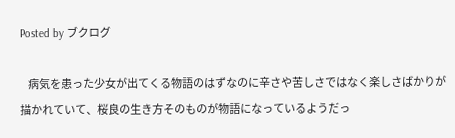Posted by ブクログ

    病気を患った少女が出てくる物語のはずなのに辛さや苦しさではなく楽しさばかりが描かれていて、桜良の生き方そのものが物語になっているようだっ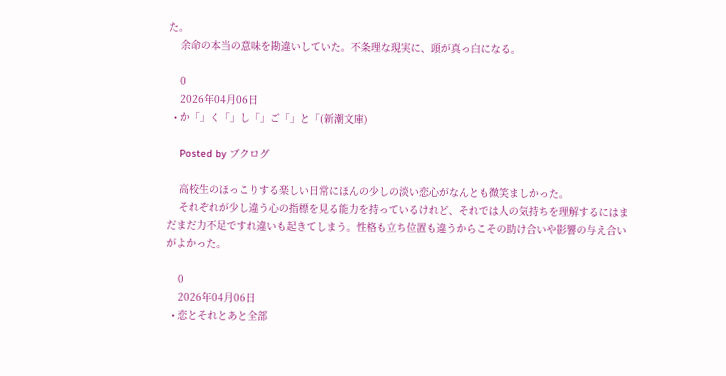た。
    余命の本当の意味を勘違いしていた。不条理な現実に、頭が真っ白になる。

    0
    2026年04月06日
  • か「」く「」し「」ご「」と「(新潮文庫)

    Posted by ブクログ

    高校生のほっこりする楽しい日常にほんの少しの淡い恋心がなんとも微笑ましかった。
    それぞれが少し違う心の指標を見る能力を持っているけれど、それでは人の気持ちを理解するにはまだまだ力不足ですれ違いも起きてしまう。性格も立ち位置も違うからこその助け合いや影響の与え合いがよかった。

    0
    2026年04月06日
  • 恋とそれとあと全部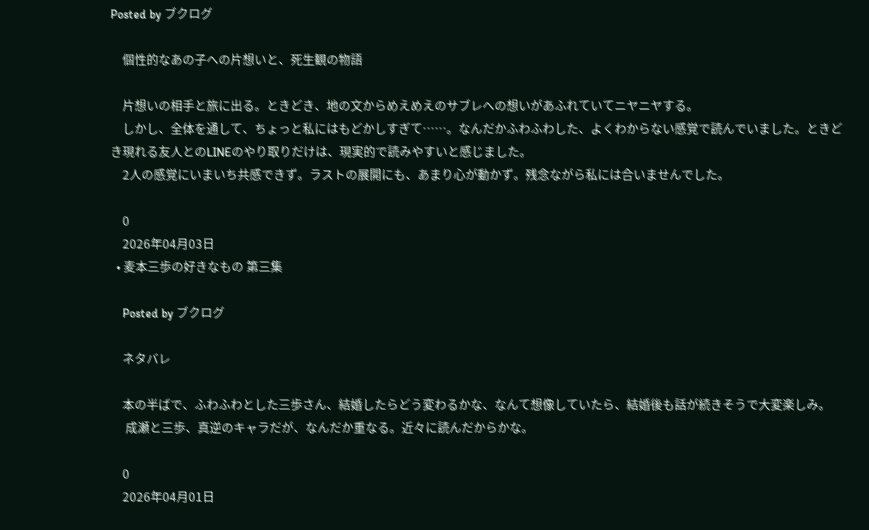Posted by ブクログ

    個性的なあの子への片想いと、死生観の物語

    片想いの相手と旅に出る。ときどき、地の文からめえめえのサブレへの想いがあふれていてニヤニヤする。
    しかし、全体を通して、ちょっと私にはもどかしすぎて……。なんだかふわふわした、よくわからない感覚で読んでいました。ときどき現れる友人とのLINEのやり取りだけは、現実的で読みやすいと感じました。
    2人の感覚にいまいち共感できず。ラストの展開にも、あまり心が動かず。残念ながら私には合いませんでした。

    0
    2026年04月03日
  • 麦本三歩の好きなもの 第三集

    Posted by ブクログ

    ネタバレ

    本の半ばで、ふわふわとした三歩さん、結婚したらどう変わるかな、なんて想像していたら、結婚後も話が続きそうで大変楽しみ。
     成瀬と三歩、真逆のキャラだが、なんだか重なる。近々に読んだからかな。

    0
    2026年04月01日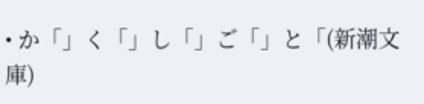• か「」く「」し「」ご「」と「(新潮文庫)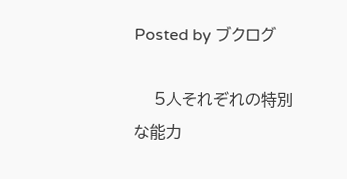Posted by ブクログ

    5人それぞれの特別な能力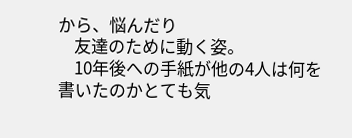から、悩んだり
    友達のために動く姿。
    10年後への手紙が他の4人は何を書いたのかとても気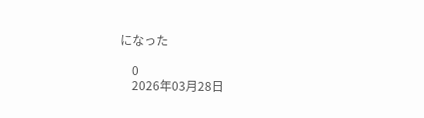になった

    0
    2026年03月28日